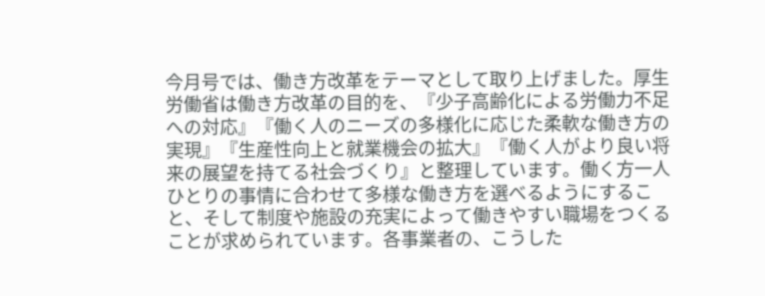今月号では、働き方改革をテーマとして取り上げました。厚生労働省は働き方改革の目的を、『少子高齢化による労働力不足への対応』『働く人のニーズの多様化に応じた柔軟な働き方の実現』『生産性向上と就業機会の拡大』『働く人がより良い将来の展望を持てる社会づくり』と整理しています。働く方一人ひとりの事情に合わせて多様な働き方を選べるようにすること、そして制度や施設の充実によって働きやすい職場をつくることが求められています。各事業者の、こうした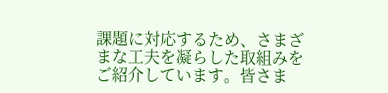課題に対応するため、さまざまな工夫を凝らした取組みをご紹介しています。皆さま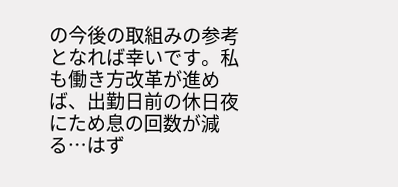の今後の取組みの参考となれば幸いです。私も働き方改革が進めば、出勤日前の休日夜にため息の回数が減る…はず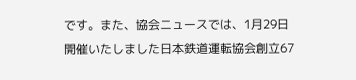です。また、協会ニュースでは、1月29日開催いたしました日本鉄道運転協会創立67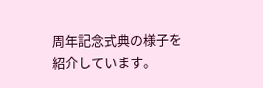周年記念式典の様子を紹介しています。